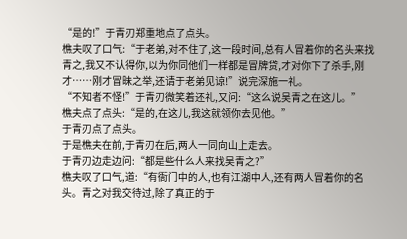“是的!”于青刃郑重地点了点头。
樵夫叹了口气:“于老弟,对不住了,这一段时间,总有人冒着你的名头来找青之,我又不认得你,以为你同他们一样都是冒牌贷,才对你下了杀手,刚才……刚才冒昧之举,还请于老弟见谅!”说完深施一礼。
“不知者不怪!”于青刃微笑着还礼,又问:“这么说吴青之在这儿。”
樵夫点了点头:“是的,在这儿,我这就领你去见他。”
于青刃点了点头。
于是樵夫在前,于青刃在后,两人一同向山上走去。
于青刃边走边问:“都是些什么人来找吴青之?”
樵夫叹了口气,道:“有衙门中的人,也有江湖中人,还有两人冒着你的名头。青之对我交待过,除了真正的于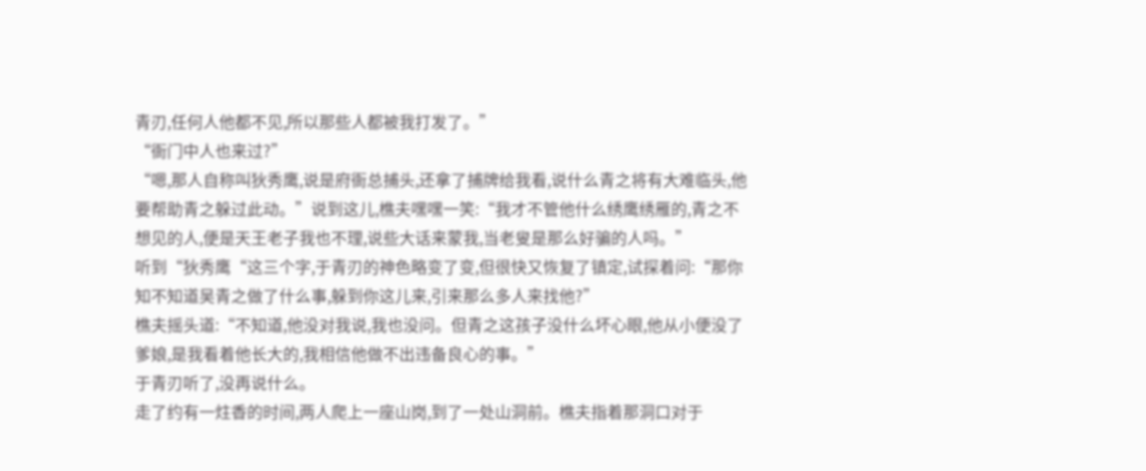青刃,任何人他都不见,所以那些人都被我打发了。”
“衙门中人也来过?”
“嗯,那人自称叫狄秀鹰,说是府衙总捕头,还拿了捕牌给我看,说什么青之将有大难临头,他要帮助青之躲过此动。”说到这儿,樵夫嘿嘿一笑:“我才不管他什么绣鹰绣雁的,青之不想见的人,便是天王老子我也不理,说些大话来蒙我,当老叟是那么好骗的人吗。”
听到“狄秀鹰“这三个字,于青刃的神色略变了变,但很快又恢复了镇定,试探着问:“那你知不知道吴青之做了什么事,躲到你这儿来,引来那么多人来找他?”
樵夫摇头道:“不知道,他没对我说,我也没问。但青之这孩子没什么坏心眼,他从小便没了爹娘,是我看着他长大的,我相信他做不出违备良心的事。”
于青刃听了,没再说什么。
走了约有一炷香的时间,两人爬上一座山岗,到了一处山洞前。樵夫指着那洞口对于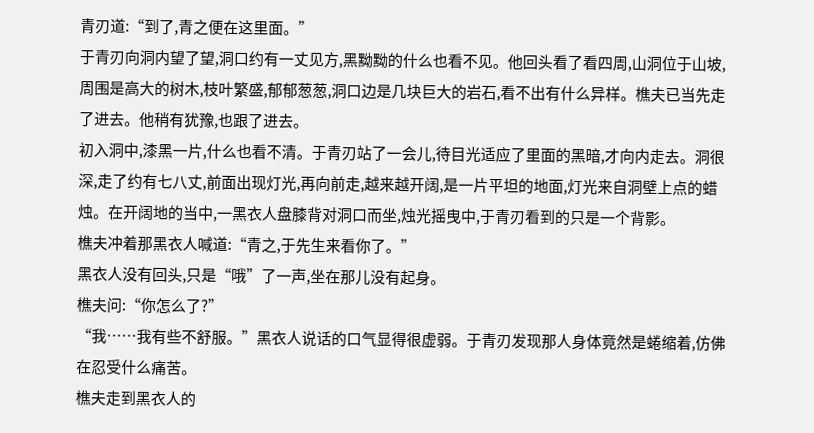青刃道:“到了,青之便在这里面。”
于青刃向洞内望了望,洞口约有一丈见方,黑黝黝的什么也看不见。他回头看了看四周,山洞位于山坡,周围是高大的树木,枝叶繁盛,郁郁葱葱,洞口边是几块巨大的岩石,看不出有什么异样。樵夫已当先走了进去。他稍有犹豫,也跟了进去。
初入洞中,漆黑一片,什么也看不清。于青刃站了一会儿,待目光适应了里面的黑暗,才向内走去。洞很深,走了约有七八丈,前面出现灯光,再向前走,越来越开阔,是一片平坦的地面,灯光来自洞壁上点的蜡烛。在开阔地的当中,一黑衣人盘膝背对洞口而坐,烛光摇曳中,于青刃看到的只是一个背影。
樵夫冲着那黑衣人喊道:“青之,于先生来看你了。”
黑衣人没有回头,只是“哦”了一声,坐在那儿没有起身。
樵夫问:“你怎么了?”
“我……我有些不舒服。”黑衣人说话的口气显得很虚弱。于青刃发现那人身体竟然是蜷缩着,仿佛在忍受什么痛苦。
樵夫走到黑衣人的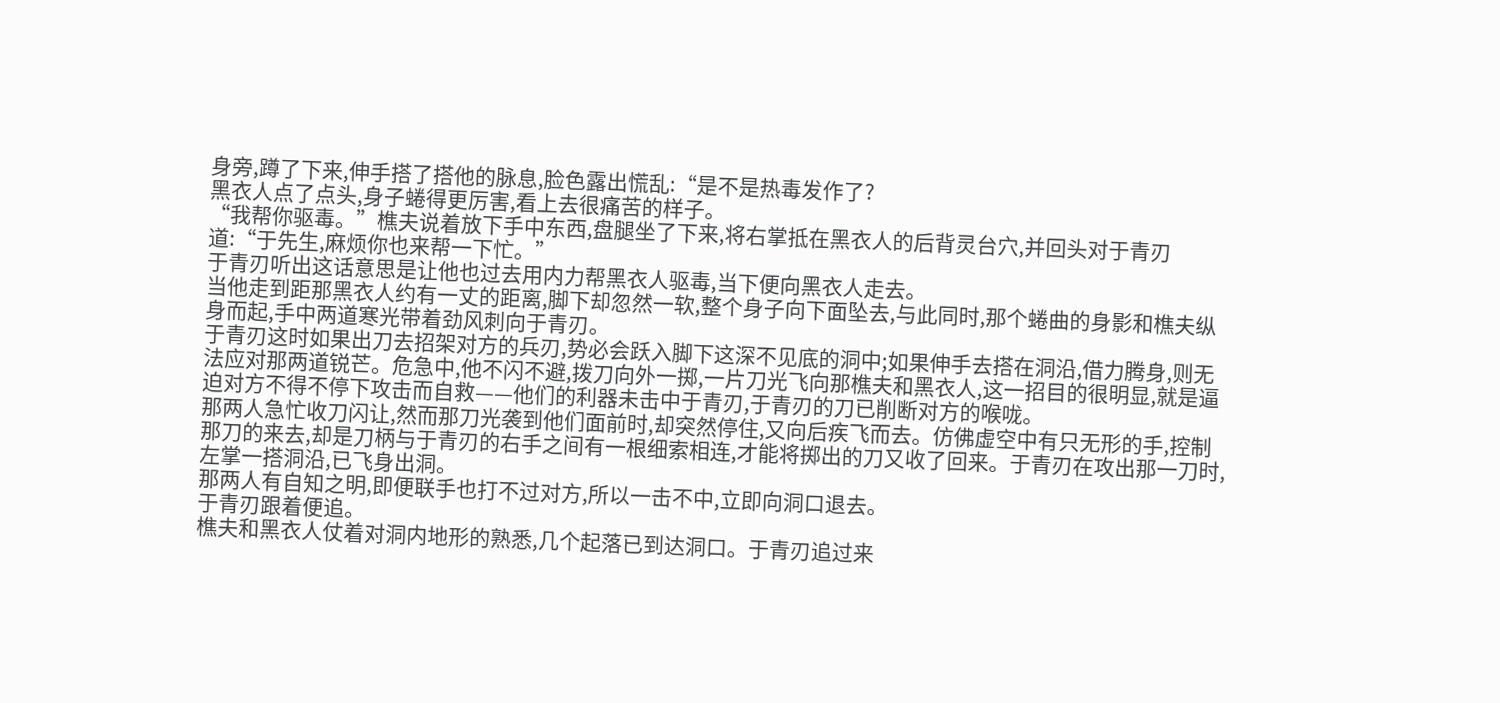身旁,蹲了下来,伸手搭了搭他的脉息,脸色露出慌乱:“是不是热毒发作了?
黑衣人点了点头,身子蜷得更厉害,看上去很痛苦的样子。
“我帮你驱毒。”樵夫说着放下手中东西,盘腿坐了下来,将右掌抵在黑衣人的后背灵台穴,并回头对于青刃道:“于先生,麻烦你也来帮一下忙。”
于青刃听出这话意思是让他也过去用内力帮黑衣人驱毒,当下便向黑衣人走去。
当他走到距那黑衣人约有一丈的距离,脚下却忽然一软,整个身子向下面坠去,与此同时,那个蜷曲的身影和樵夫纵身而起,手中两道寒光带着劲风刺向于青刃。
于青刃这时如果出刀去招架对方的兵刃,势必会跃入脚下这深不见底的洞中;如果伸手去搭在洞沿,借力腾身,则无法应对那两道锐芒。危急中,他不闪不避,拨刀向外一掷,一片刀光飞向那樵夫和黑衣人,这一招目的很明显,就是逼迫对方不得不停下攻击而自救——他们的利器未击中于青刃,于青刃的刀已削断对方的喉咙。
那两人急忙收刀闪让,然而那刀光袭到他们面前时,却突然停住,又向后疾飞而去。仿佛虚空中有只无形的手,控制那刀的来去,却是刀柄与于青刃的右手之间有一根细索相连,才能将掷出的刀又收了回来。于青刃在攻出那一刀时,左掌一搭洞沿,已飞身出洞。
那两人有自知之明,即便联手也打不过对方,所以一击不中,立即向洞口退去。
于青刃跟着便追。
樵夫和黑衣人仗着对洞内地形的熟悉,几个起落已到达洞口。于青刃追过来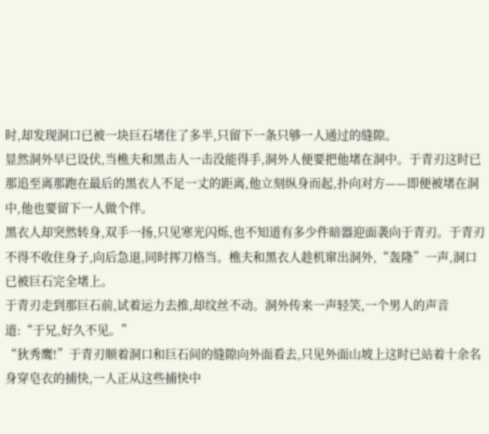时,却发现洞口已被一块巨石堵住了多半,只留下一条只够一人通过的缝隙。
显然洞外早已设伏,当樵夫和黑击人一击没能得手,洞外人便要把他堵在洞中。于青刃这时已那追至离那跑在最后的黑衣人不足一丈的距离,他立刻纵身而起,扑向对方——即便被堵在洞中,他也要留下一人做个伴。
黑衣人却突然转身,双手一扬,只见寒光闪烁,也不知道有多少件暗器迎面袭向于青刃。于青刃不得不收住身子,向后急退,同时挥刀格当。樵夫和黑衣人趁机窜出洞外,“轰隆”一声,洞口已被巨石完全堵上。
于青刃走到那巨石前,试着运力去推,却纹丝不动。洞外传来一声轻笑,一个男人的声音道:“于兄,好久不见。”
“狄秀鹰!”于青刃顺着洞口和巨石间的缝隙向外面看去,只见外面山坡上这时已站着十余名身穿皂衣的捕快,一人正从这些捕快中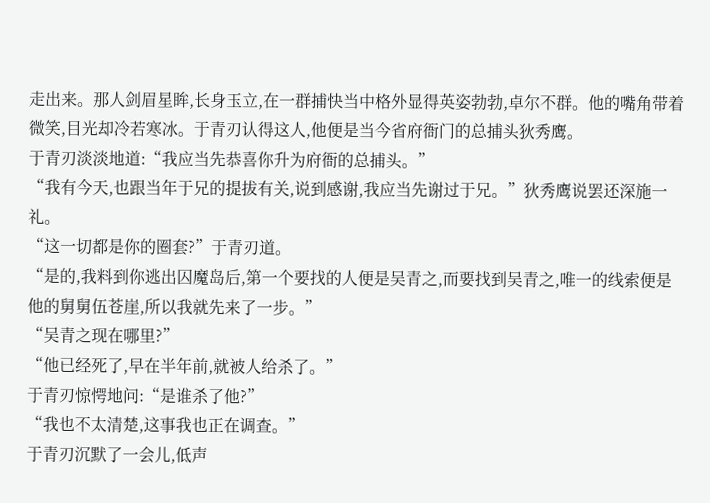走出来。那人剑眉星眸,长身玉立,在一群捕快当中格外显得英姿勃勃,卓尔不群。他的嘴角带着微笑,目光却冷若寒冰。于青刃认得这人,他便是当今省府衙门的总捕头狄秀鹰。
于青刃淡淡地道:“我应当先恭喜你升为府衙的总捕头。”
“我有今天,也跟当年于兄的提拔有关,说到感谢,我应当先谢过于兄。”狄秀鹰说罢还深施一礼。
“这一切都是你的圈套?”于青刃道。
“是的,我料到你逃出囚魔岛后,第一个要找的人便是吴青之,而要找到吴青之,唯一的线索便是他的舅舅伍苍崖,所以我就先来了一步。”
“吴青之现在哪里?”
“他已经死了,早在半年前,就被人给杀了。”
于青刃惊愕地问:“是谁杀了他?”
“我也不太清楚,这事我也正在调查。”
于青刃沉默了一会儿,低声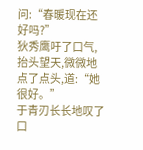问:“春暖现在还好吗?”
狄秀鹰吁了口气,抬头望天,微微地点了点头,道:“她很好。”
于青刃长长地叹了口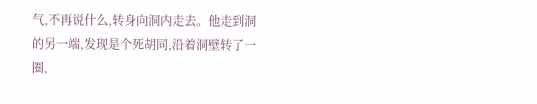气,不再说什么,转身向洞内走去。他走到洞的另一端,发现是个死胡同,沿着洞壁转了一圈,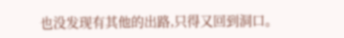也没发现有其他的出路,只得又回到洞口。